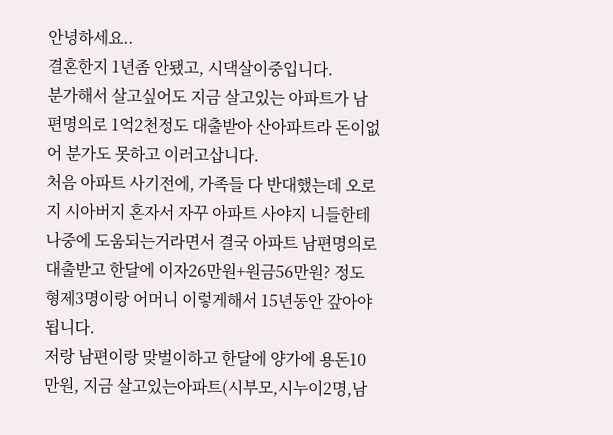안녕하세요..
결혼한지 1년좀 안됐고, 시댁살이중입니다.
분가해서 살고싶어도 지금 살고있는 아파트가 남편명의로 1억2천정도 대출받아 산아파트라 돈이없어 분가도 못하고 이러고삽니다.
처음 아파트 사기전에, 가족들 다 반대했는데 오로지 시아버지 혼자서 자꾸 아파트 사야지 니들한테 나중에 도움되는거라면서 결국 아파트 남편명의로 대출받고 한달에 이자26만원+원금56만원? 정도 형제3명이랑 어머니 이렇게해서 15년동안 갚아야됩니다.
저랑 남편이랑 맞벌이하고 한달에 양가에 용돈10만원, 지금 살고있는아파트(시부모,시누이2명,남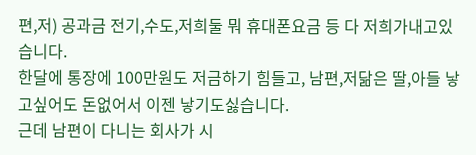편,저) 공과금 전기,수도,저희둘 뭐 휴대폰요금 등 다 저희가내고있습니다.
한달에 통장에 100만원도 저금하기 힘들고, 남편,저닮은 딸,아들 낳고싶어도 돈없어서 이젠 낳기도싫습니다.
근데 남편이 다니는 회사가 시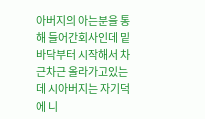아버지의 아는분을 통해 들어간회사인데 밑바닥부터 시작해서 차근차근 올라가고있는데 시아버지는 자기덕에 니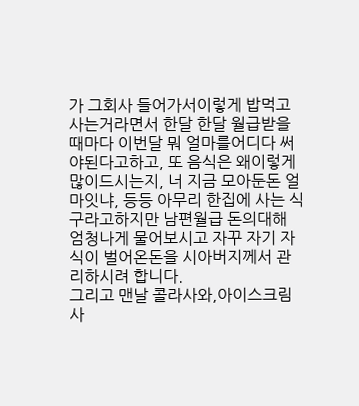가 그회사 들어가서이렇게 밥먹고사는거라면서 한달 한달 월급받을때마다 이번달 뭐 얼마를어디다 써야된다고하고, 또 음식은 왜이렇게 많이드시는지, 너 지금 모아둔돈 얼마잇냐, 등등 아무리 한집에 사는 식구라고하지만 남편월급 돈의대해 엄청나게 물어보시고 자꾸 자기 자식이 벌어온돈을 시아버지께서 관리하시려 합니다.
그리고 맨날 콜라사와,아이스크림사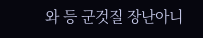와 등 군것질 장난아니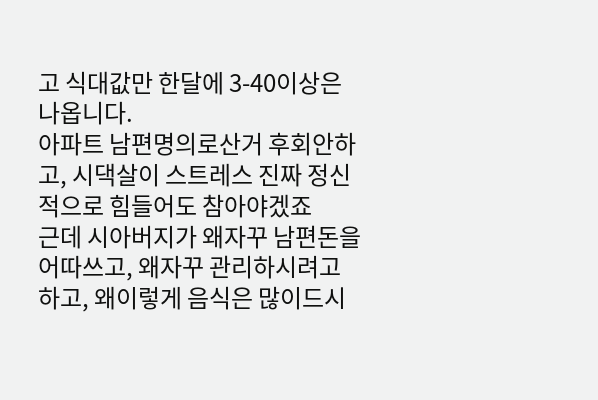고 식대값만 한달에 3-40이상은나옵니다.
아파트 남편명의로산거 후회안하고, 시댁살이 스트레스 진짜 정신적으로 힘들어도 참아야겠죠
근데 시아버지가 왜자꾸 남편돈을 어따쓰고, 왜자꾸 관리하시려고하고, 왜이렇게 음식은 많이드시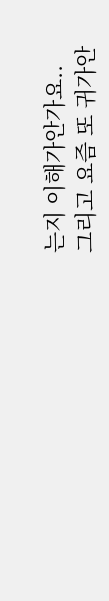는지 이해가안가요..
그리고 요즘 또 귀가안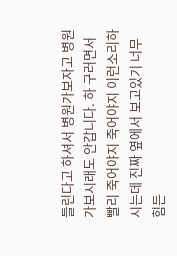들린다고 하셔서 병원가보자고 병원가보시래도 안갑니다. 하 구러면서 빨리 죽어야지 죽어야지 이런소리하시는데 진짜 옆에서 보고있기 너무 힘든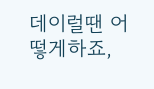데이럴땐 어떻게하죠,